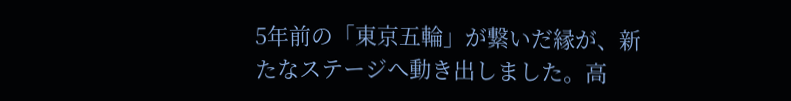5年前の「東京五輪」が繋いだ縁が、新たなステージへ動き出しました。高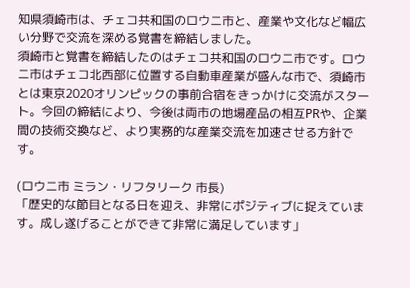知県須崎市は、チェコ共和国のロウニ市と、産業や文化など幅広い分野で交流を深める覚書を締結しました。
須崎市と覚書を締結したのはチェコ共和国のロウニ市です。ロウニ市はチェコ北西部に位置する自動車産業が盛んな市で、須崎市とは東京2020オリンピックの事前合宿をきっかけに交流がスタート。今回の締結により、今後は両市の地場産品の相互PRや、企業間の技術交換など、より実務的な産業交流を加速させる方針です。

(ロウニ市 ミラン・リフタリーク 市長)
「歴史的な節目となる日を迎え、非常にポジティブに捉えています。成し遂げることができて非常に満足しています」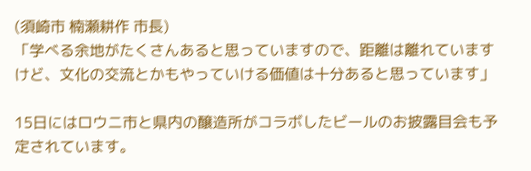(須崎市 楠瀬耕作 市長)
「学べる余地がたくさんあると思っていますので、距離は離れていますけど、文化の交流とかもやっていける価値は十分あると思っています」

15日にはロウニ市と県内の醸造所がコラボしたビールのお披露目会も予定されています。